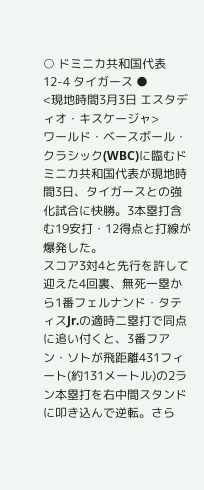○ ドミニカ共和国代表 12-4 タイガース ●
<現地時間3月3日 エスタディオ・キスケージャ>
ワールド・ベースボール・クラシック(WBC)に臨むドミニカ共和国代表が現地時間3日、タイガースとの強化試合に快勝。3本塁打含む19安打・12得点と打線が爆発した。
スコア3対4と先行を許して迎えた4回裏、無死一塁から1番フェルナンド・タティスJr.の適時二塁打で同点に追い付くと、3番フアン・ソトが飛距離431フィート(約131メートル)の2ラン本塁打を右中間スタンドに叩き込んで逆転。さら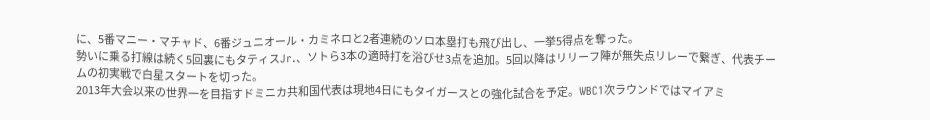に、5番マニー・マチャド、6番ジュニオール・カミネロと2者連続のソロ本塁打も飛び出し、一挙5得点を奪った。
勢いに乗る打線は続く5回裏にもタティスJr.、ソトら3本の適時打を浴びせ3点を追加。5回以降はリリーフ陣が無失点リレーで繋ぎ、代表チームの初実戦で白星スタートを切った。
2013年大会以来の世界一を目指すドミニカ共和国代表は現地4日にもタイガースとの強化試合を予定。WBC1次ラウンドではマイアミ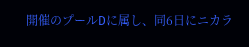開催のプールDに属し、同6日にニカラ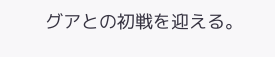グアとの初戦を迎える。